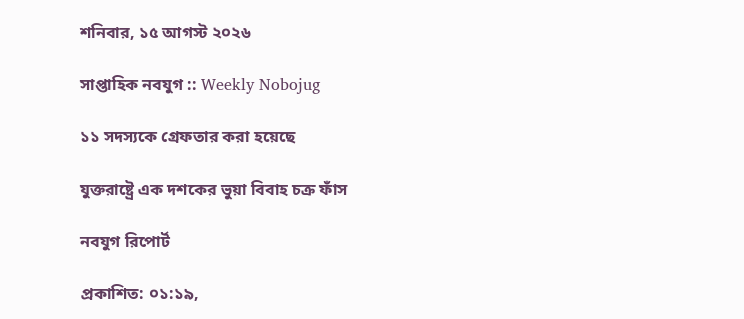শনিবার, ১৫ আগস্ট ২০২৬

সাপ্তাহিক নবযুগ :: Weekly Nobojug

১১ সদস্যকে গ্রেফতার করা হয়েছে

যুক্তরাষ্ট্রে এক দশকের ভুয়া বিবাহ চক্র ফাঁস

নবযুগ রিপোর্ট

প্রকাশিত: ০১:১৯,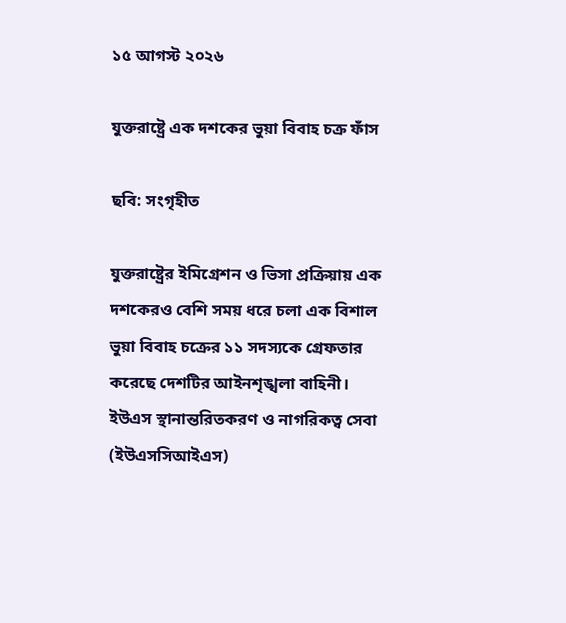১৫ আগস্ট ২০২৬

যুক্তরাষ্ট্রে এক দশকের ভুয়া বিবাহ চক্র ফাঁস

ছবি: সংগৃহীত

যুক্তরাষ্ট্রের ইমিগ্রেশন ও ভিসা প্রক্রিয়ায় এক দশকেরও বেশি সময় ধরে চলা এক বিশাল ভুয়া বিবাহ চক্রের ১১ সদস্যকে গ্রেফতার করেছে দেশটির আইনশৃঙ্খলা বাহিনী। ইউএস স্থানান্তরিতকরণ ও নাগরিকত্ব সেবা (ইউএসসিআইএস)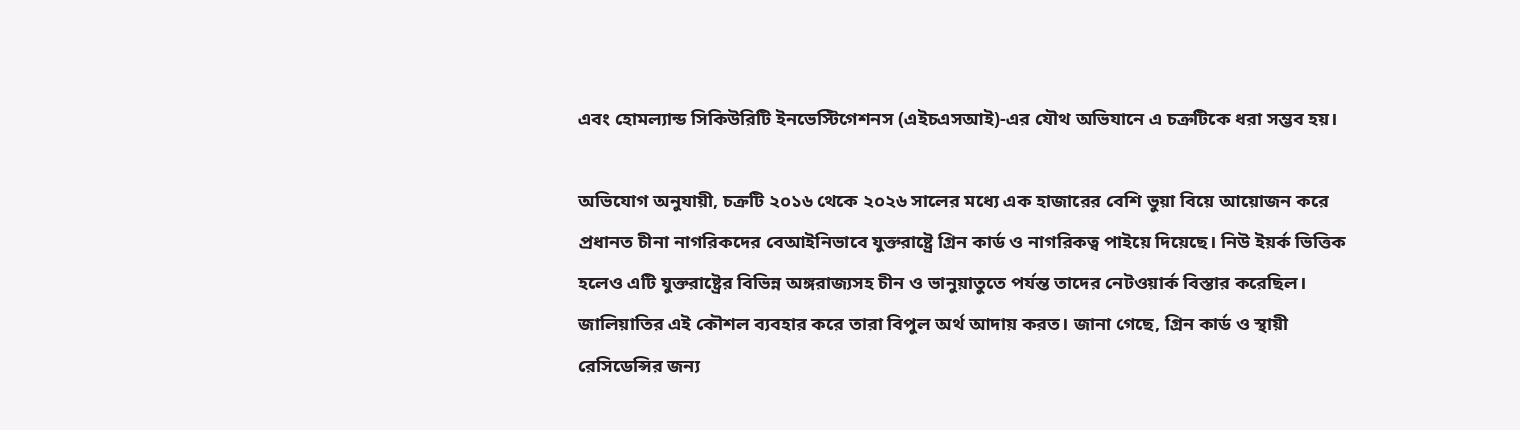এবং হোমল্যান্ড সিকিউরিটি ইনভেস্টিগেশনস (এইচএসআই)-এর যৌথ অভিযানে এ চক্রটিকে ধরা সম্ভব হয়।

অভিযোগ অনুযায়ী, চক্রটি ২০১৬ থেকে ২০২৬ সালের মধ্যে এক হাজারের বেশি ভুয়া বিয়ে আয়োজন করে প্রধানত চীনা নাগরিকদের বেআইনিভাবে যুক্তরাষ্ট্রে গ্রিন কার্ড ও নাগরিকত্ব পাইয়ে দিয়েছে। নিউ ইয়র্ক ভিত্তিক হলেও এটি যুক্তরাষ্ট্রের বিভিন্ন অঙ্গরাজ্যসহ চীন ও ভানুয়াতুতে পর্যন্ত তাদের নেটওয়ার্ক বিস্তার করেছিল।
জালিয়াতির এই কৌশল ব্যবহার করে তারা বিপুল অর্থ আদায় করত। জানা গেছে, গ্রিন কার্ড ও স্থায়ী রেসিডেন্সির জন্য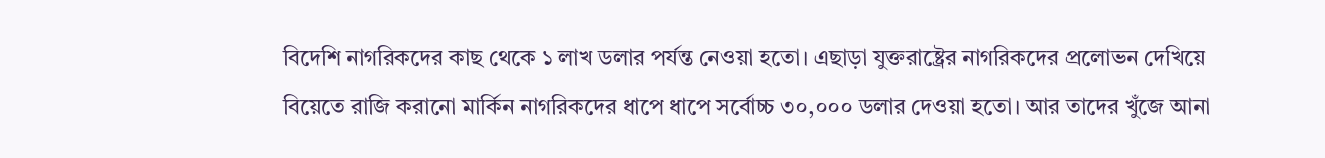বিদেশি নাগরিকদের কাছ থেকে ১ লাখ ডলার পর্যন্ত নেওয়া হতো। এছাড়া যুক্তরাষ্ট্রের নাগরিকদের প্রলোভন দেখিয়ে বিয়েতে রাজি করানো মার্কিন নাগরিকদের ধাপে ধাপে সর্বোচ্চ ৩০,০০০ ডলার দেওয়া হতো। আর তাদের খুঁজে আনা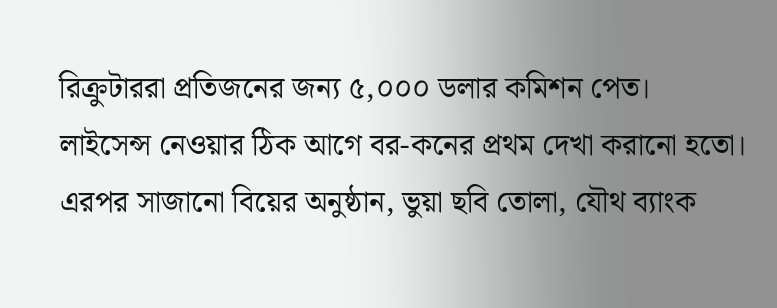রিক্রুটাররা প্রতিজনের জন্য ৫,০০০ ডলার কমিশন পেত।
লাইসেন্স নেওয়ার ঠিক আগে বর-কনের প্রথম দেখা করানো হতো। এরপর সাজানো বিয়ের অনুষ্ঠান, ভুয়া ছবি তোলা, যৌথ ব্যাংক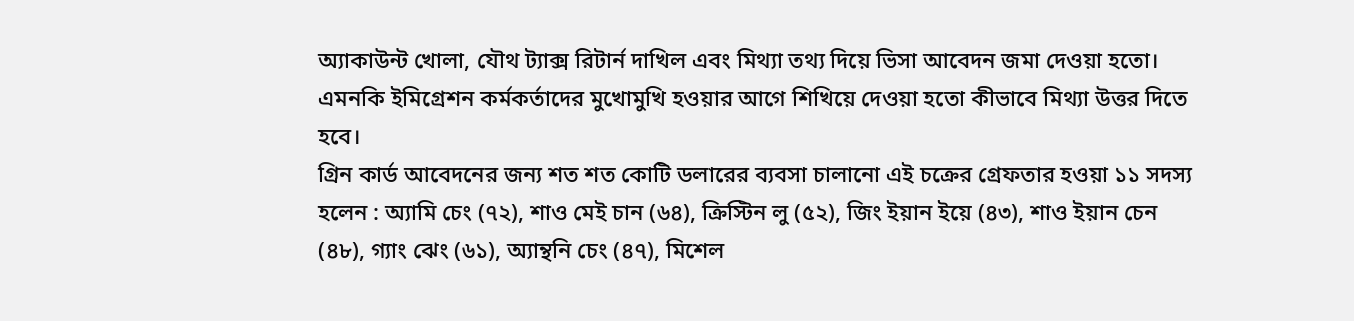অ্যাকাউন্ট খোলা, যৌথ ট্যাক্স রিটার্ন দাখিল এবং মিথ্যা তথ্য দিয়ে ভিসা আবেদন জমা দেওয়া হতো। এমনকি ইমিগ্রেশন কর্মকর্তাদের মুখোমুখি হওয়ার আগে শিখিয়ে দেওয়া হতো কীভাবে মিথ্যা উত্তর দিতে হবে।
গ্রিন কার্ড আবেদনের জন্য শত শত কোটি ডলারের ব্যবসা চালানো এই চক্রের গ্রেফতার হওয়া ১১ সদস্য হলেন : অ্যামি চেং (৭২), শাও মেই চান (৬৪), ক্রিস্টিন লু (৫২), জিং ইয়ান ইয়ে (৪৩), শাও ইয়ান চেন (৪৮), গ্যাং ঝেং (৬১), অ্যান্থনি চেং (৪৭), মিশেল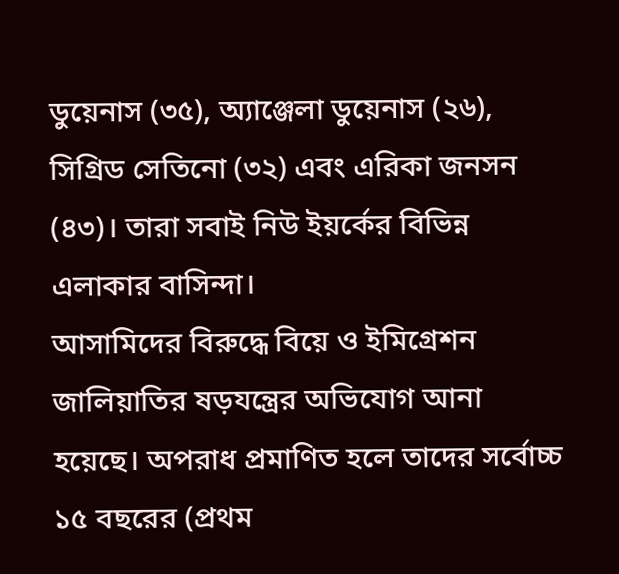ডুয়েনাস (৩৫), অ্যাঞ্জেলা ডুয়েনাস (২৬), সিগ্রিড সেতিনো (৩২) এবং এরিকা জনসন (৪৩)। তারা সবাই নিউ ইয়র্কের বিভিন্ন এলাকার বাসিন্দা।
আসামিদের বিরুদ্ধে বিয়ে ও ইমিগ্রেশন জালিয়াতির ষড়যন্ত্রের অভিযোগ আনা হয়েছে। অপরাধ প্রমাণিত হলে তাদের সর্বোচ্চ ১৫ বছরের (প্রথম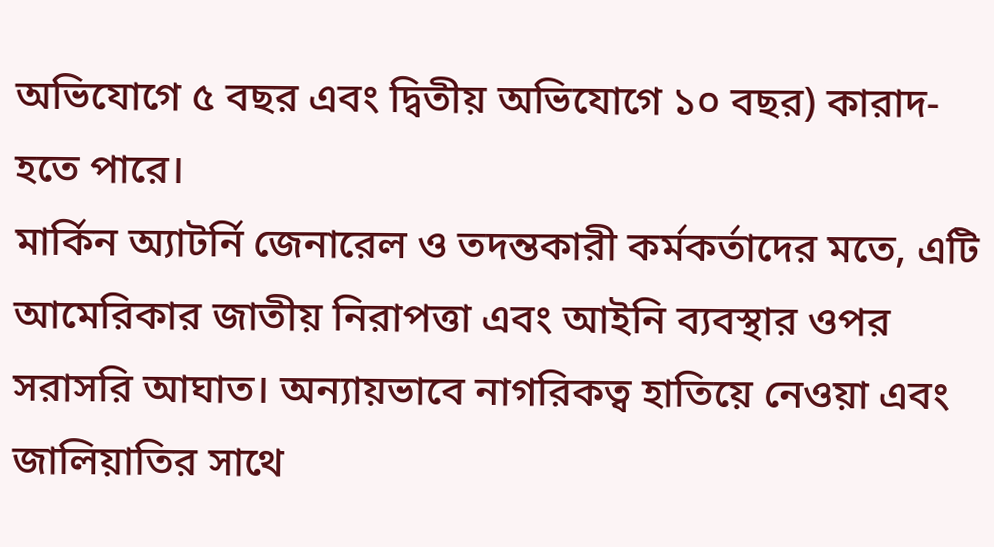অভিযোগে ৫ বছর এবং দ্বিতীয় অভিযোগে ১০ বছর) কারাদ- হতে পারে।
মার্কিন অ্যাটর্নি জেনারেল ও তদন্তকারী কর্মকর্তাদের মতে, এটি আমেরিকার জাতীয় নিরাপত্তা এবং আইনি ব্যবস্থার ওপর সরাসরি আঘাত। অন্যায়ভাবে নাগরিকত্ব হাতিয়ে নেওয়া এবং জালিয়াতির সাথে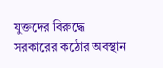যুক্তদের বিরুদ্ধে সরকারের কঠোর অবস্থান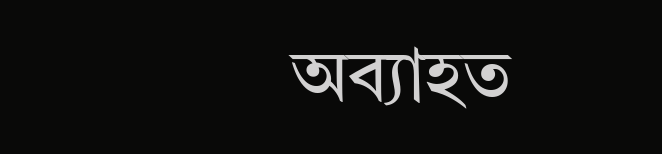অব্যাহত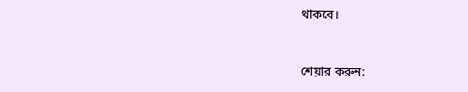থাকবে।


শেয়ার করুন: